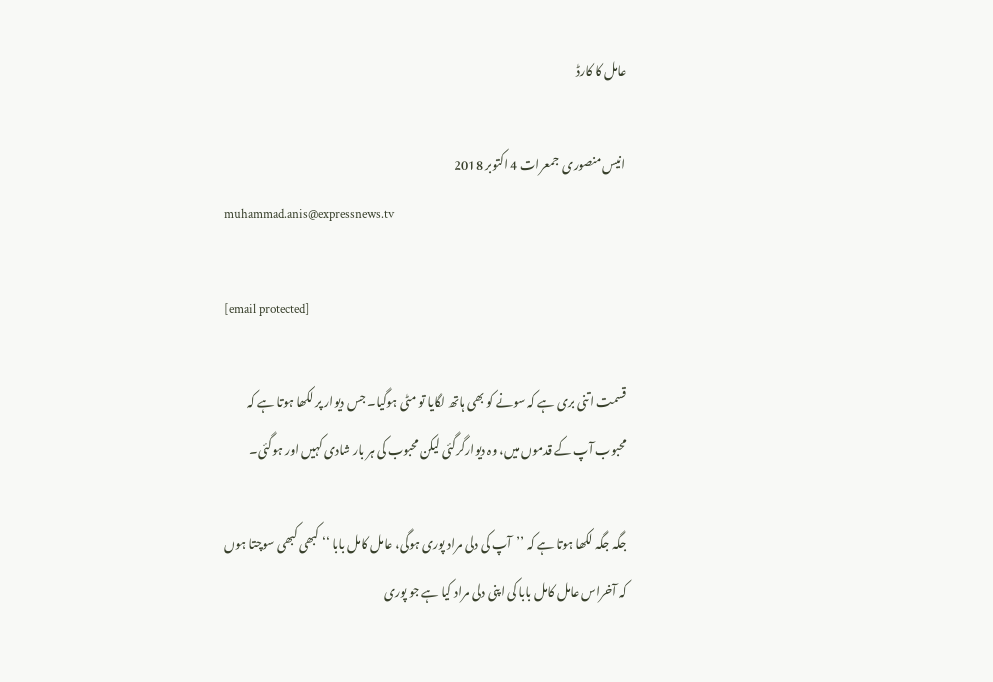عامل کا کارڈ

انیس منصوری  جمعرات 4 اکتوبر 2018
muhammad.anis@expressnews.tv

[email protected]

قسمت اتنی بری ہے کہ سونے کو بھی ہاتھ لگایا تو مٹی ہوگیا۔ جس دیوار پر لکھا ہوتا ہے کہ محبوب آپ کے قدموں میں، وہ دیوارگرگئی لیکن محبوب کی ہر بار شادی کہیں اور ہوگئی۔

جگہ جگہ لکھا ہوتا ہے کہ ’’آپ کی دلی مراد پوری ہوگی، عامل کامل بابا ‘‘ کبھی کبھی سوچتا ہوں کہ آخراس عامل کامل بابا کی اپنی دلی مراد کیا ہے جو پوری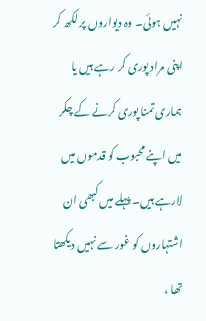نہیں ہوئی۔ وہ دیواروں پر لکھ کر اپنی مراد پوری کر رہے ہیں یا ہماری تمنا پوری کرنے کے چکر میں اپنے محبوب کو قدموں میں لارہے ہیں۔ پہلے میں کبھی ان اشتہاروں کو غور سے نہیں دیکھتا تھا ،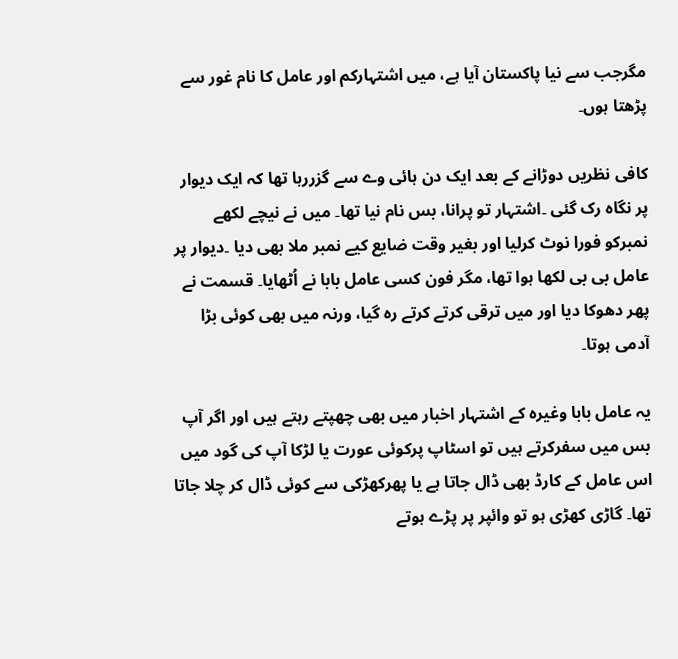مگرجب سے نیا پاکستان آیا ہے، میں اشتہارکم اور عامل کا نام غور سے پڑھتا ہوں۔

کافی نظریں دوڑانے کے بعد ایک دن ہائی وے سے گزررہا تھا کہ ایک دیوار پر نگاہ رک گئی ۔اشتہار تو پرانا، بس نام نیا تھا۔ میں نے نیچے لکھے نمبرکو فورا نوٹ کرلیا اور بغیر وقت ضایع کیے نمبر ملا بھی دیا ۔دیوار پر عامل بی بی لکھا ہوا تھا، مگر فون کسی عامل بابا نے اُٹھایا۔ قسمت نے پھر دھوکا دیا اور میں ترقی کرتے کرتے رہ گیا، ورنہ میں بھی کوئی بڑا آدمی ہوتا۔

یہ عامل بابا وغیرہ کے اشتہار اخبار میں بھی چھپتے رہتے ہیں اور اگر آپ بس میں سفرکرتے ہیں تو اسٹاپ پرکوئی عورت یا لڑکا آپ کی گود میں اس عامل کے کارڈ بھی ڈال جاتا ہے یا پھرکھڑکی سے کوئی ڈال کر چلا جاتا تھا۔ گاڑی کھڑی ہو تو وائپر پر پڑے ہوتے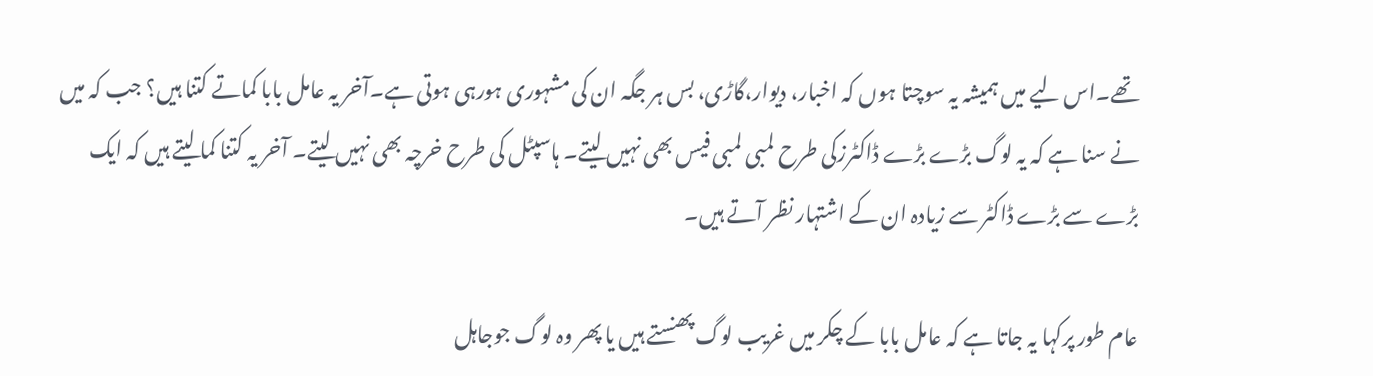تھے۔اس لیے میں ہمیشہ یہ سوچتا ہوں کہ اخبار، دیوار،گاڑی، بس ہر جگہ ان کی مشہوری ہورہی ہوتی ہے۔آخر یہ عامل بابا کماتے کتنا ہیں؟ جب کہ میں نے سنا ہے کہ یہ لوگ بڑے بڑے ڈاکٹرزکی طرح لمبی لمبی فیس بھی نہیں لیتے۔ ہاسپٹل کی طرح خرچہ بھی نہیں لیتے۔ آخر یہ کتنا کما لیتے ہیں کہ ایک بڑے سے بڑے ڈاکٹر سے زیادہ ان کے اشتہار نظر آتے ہیں۔

عام طور پرکہا یہ جاتا ہے کہ عامل بابا کے چکر میں غریب لوگ پھنستے ہیں یا پھر وہ لوگ جوجاہل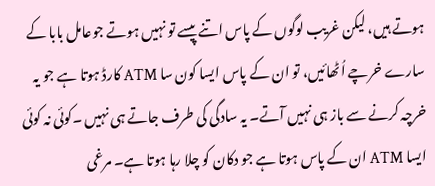ہوتے ہیں، لیکن غریب لوگوں کے پاس اتنے پیسے تو نہیں ہوتے جوعامل بابا کے سارے خرچے اُٹھائیں، تو ان کے پاس ایسا کون سا ATM کارڈ ہوتا ہے جو یہ خرچہ کرنے سے باز ہی نہیں آتے۔ یہ سادگی کی طرف جاتے ہی نہیں ۔کوئی نہ کوئی ایسا ATM ان کے پاس ہوتا ہے جو دکان کو چلا رہا ہوتا ہے۔ مرغی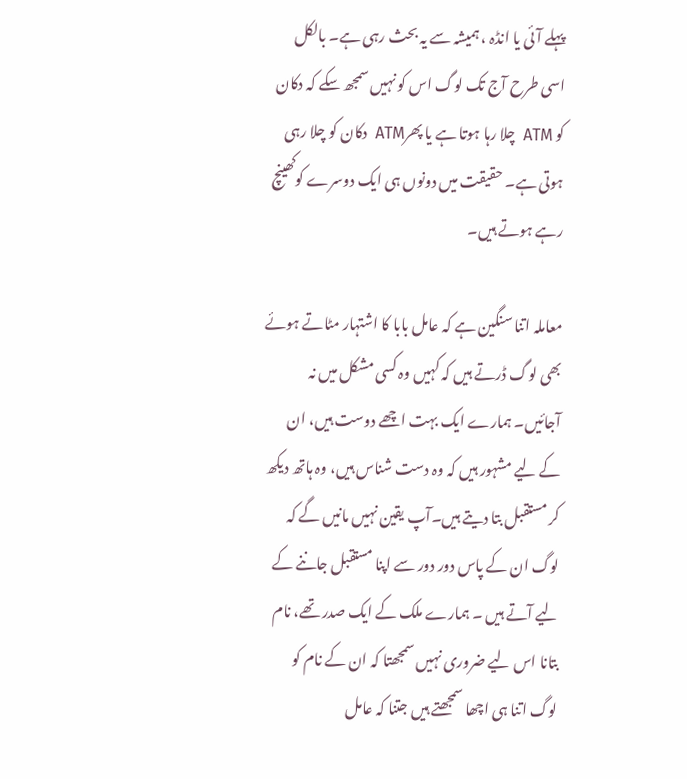پہلے آئی یا انڈہ ، ہمیشہ سے یہ بحث رہی ہے۔ بالکل اسی طرح آج تک لوگ اس کو نہیں سمجھ سکے کہ دکان کو ATM  چلا رہا ہوتا ہے یا پھرATM  دکان کو چلا رہی ہوتی ہے۔ حقیقت میں دونوں ہی ایک دوسرے کوکھینچ رہے ہوتے ہیں۔

معاملہ اتنا سنگین ہے کہ عامل بابا کا اشتہار مٹاتے ہوئے بھی لوگ ڈرتے ہیں کہ کہیں وہ کسی مشکل میں نہ آجائیں۔ ہمارے ایک بہت اچھے دوست ہیں، ان کے لیے مشہور ہیں کہ وہ دست شناس ہیں، وہ ہاتھ دیکھ کر مستقبل بتا دیتے ہیں۔آپ یقین نہیں مانیں گے کہ لوگ ان کے پاس دور دور سے اپنا مستقبل جاننے کے لیے آتے ہیں ۔ ہمارے ملک کے ایک صدر تھے، نام بتانا اس لیے ضروری نہیں سمجھتا کہ ان کے نام کو لوگ اتنا ہی اچھا سمجھتے ہیں جتنا کہ عامل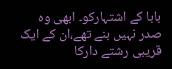بابا کے اشتہارکو۔ ابھی وہ صدر نہیں بنے تھے،ان کے ایک قریبی رشتے دارکا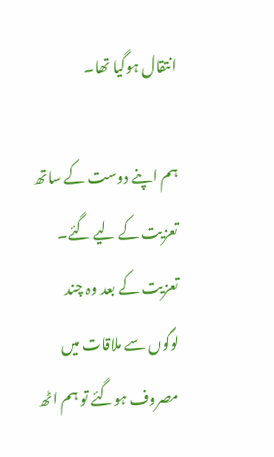انتقال ہوگیا تھا۔

ہم اپنے دوست کے ساتھ تعزیت کے لیے گئے۔ تعزیت کے بعد وہ چند لوگوں سے ملاقات میں مصروف ہوگئے تو ہم اٹھ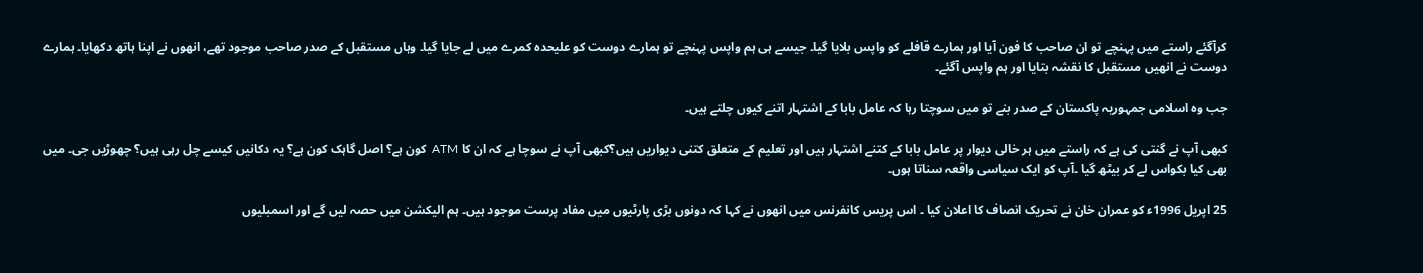کرآگئے راستے میں پہنچے تو ان صاحب کا فون آیا اور ہمارے قافلے کو واپس بلایا گیا۔ جیسے ہی ہم واپس پہنچے تو ہمارے دوست کو علیحدہ کمرے میں لے جایا گیا۔ وہاں مستقبل کے صدر صاحب موجود تھے، انھوں نے اپنا ہاتھ دکھایا۔ ہمارے دوست نے انھیں مستقبل کا نقشہ بتایا اور ہم واپس آگئے۔

جب وہ اسلامی جمہوریہ پاکستان کے صدر بنے تو میں سوچتا رہا کہ عامل بابا کے اشتہار اتنے کیوں چلتے ہیں۔

کبھی آپ نے گنتی کی ہے کہ راستے میں ہر خالی دیوار پر عامل بابا کے کتنے اشتہار ہیں اور تعلیم کے متعلق کتنی دیواریں ہیں؟کبھی آپ نے سوچا ہے کہ ان کا ATM  کون ہے؟ اصل گاہک کون ہے؟ یہ دکانیں کیسے چل رہی ہیں؟ چھوڑیں جی۔ میں بھی کیا بکواس لے کر بیٹھ گیا ۔آپ کو ایک سیاسی واقعہ سناتا ہوں۔

25 اپریل 1996ء کو عمران خان نے تحریک انصاف کا اعلان کیا ۔ اس پریس کانفرنس میں انھوں نے کہا کہ دونوں بڑی پارٹیوں میں مفاد پرست موجود ہیں۔ ہم الیکشن میں حصہ لیں گے اور اسمبلیوں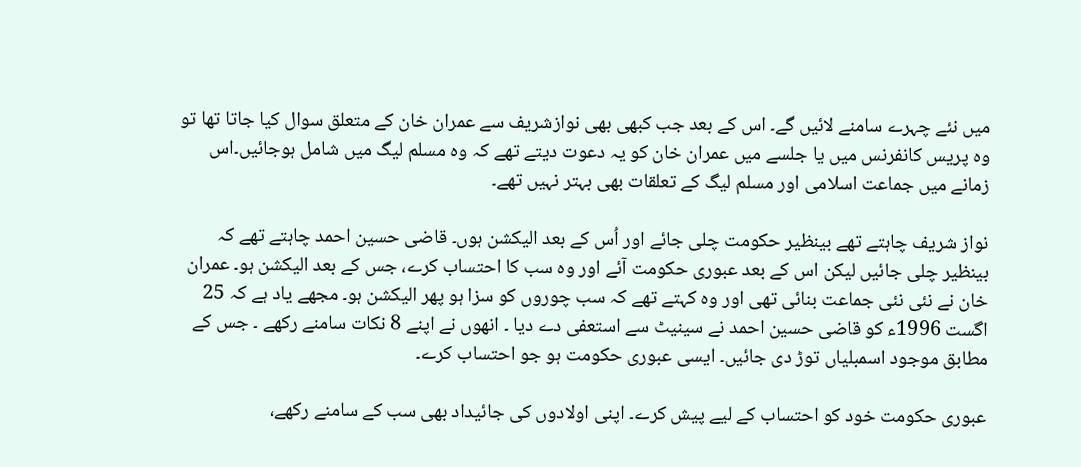میں نئے چہرے سامنے لائیں گے۔ اس کے بعد جب کبھی بھی نوازشریف سے عمران خان کے متعلق سوال کیا جاتا تھا تو وہ پریس کانفرنس میں یا جلسے میں عمران خان کو یہ دعوت دیتے تھے کہ وہ مسلم لیگ میں شامل ہوجائیں۔اس زمانے میں جماعت اسلامی اور مسلم لیگ کے تعلقات بھی بہتر نہیں تھے۔

نواز شریف چاہتے تھے بینظیر حکومت چلی جائے اور اُس کے بعد الیکشن ہوں۔ قاضی حسین احمد چاہتے تھے کہ بینظیر چلی جائیں لیکن اس کے بعد عبوری حکومت آئے اور وہ سب کا احتساب کرے، جس کے بعد الیکشن ہو۔ عمران خان نے نئی نئی جماعت بنائی تھی اور وہ کہتے تھے کہ سب چوروں کو سزا ہو پھر الیکشن ہو۔ مجھے یاد ہے کہ 25 اگست 1996ء کو قاضی حسین احمد نے سینیٹ سے استعفی دے دیا ۔ انھوں نے اپنے 8 نکات سامنے رکھے ۔ جس کے مطابق موجود اسمبلیاں توڑ دی جائیں۔ ایسی عبوری حکومت ہو جو احتساب کرے۔

عبوری حکومت خود کو احتساب کے لیے پیش کرے۔ اپنی اولادوں کی جائیداد بھی سب کے سامنے رکھے،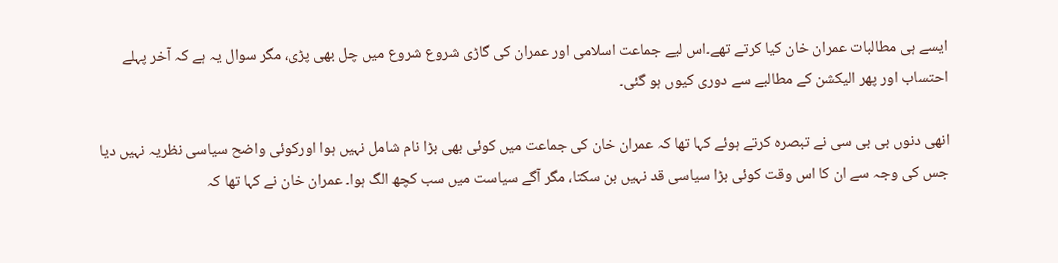ایسے ہی مطالبات عمران خان کیا کرتے تھے۔اس لیے جماعت اسلامی اور عمران کی گاڑی شروع شروع میں چل بھی پڑی، مگر سوال یہ ہے کہ آخر پہلے احتساب اور پھر الیکشن کے مطالبے سے دوری کیوں ہو گئی۔

انھی دنوں بی بی سی نے تبصرہ کرتے ہوئے کہا تھا کہ عمران خان کی جماعت میں کوئی بھی بڑا نام شامل نہیں ہوا اورکوئی واضح سیاسی نظریہ نہیں دیا جس کی وجہ سے ان کا اس وقت کوئی بڑا سیاسی قد نہیں بن سکتا، مگر آگے سیاست میں سب کچھ الگ ہوا۔ عمران خان نے کہا تھا کہ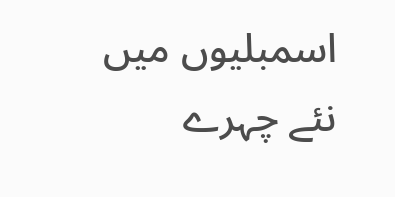اسمبلیوں میں نئے چہرے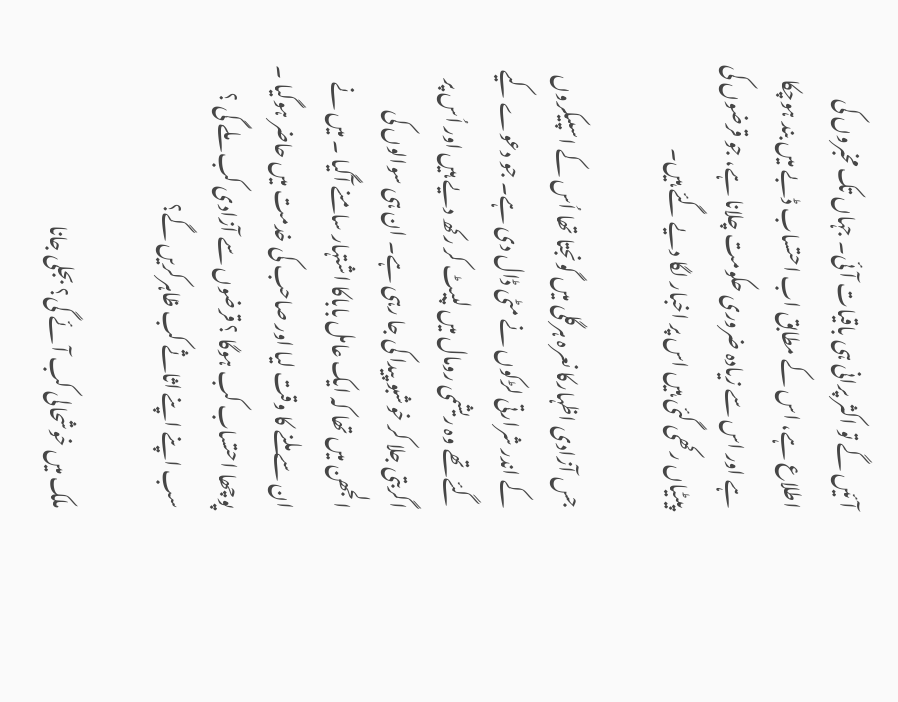آئیں گے تو اکثر پرانی ہی باقیات آئی۔ جہاں تک مخبروں کی اطلاع ہے، اس کے مطابق اب احتساب ڈبے میں بند ہوچکا ہے اور اس سے زیادہ ضروری حکومت چلانا ہے، جو قرضوں کی پیٹیاں رکھی گئی ہیں اس پر اخبار لگا دیے گئے ہیں۔

جس آزادی اظہارکا نعرہ ہرگلی میں گونجتا تھا اُس کے اسپیکروں کے اندر شرارتی لڑکوں نے مٹی ڈال دی ہے۔ جو دعوے کیے گئے تھے وہ ریشمی رومال میں لپیٹ کر رکھ دیے ہیں اور اُس پر اگربتی جلا کر خوشبو پیدا کی جا رہی ہے۔ ان ہی سوالوں کی الجھن میں تھا کہ ایک عامل باباکا اشتہار سامنے آگیا ۔ میں نے ان سے ملنے کا وقت لیا اور صاحب کی خدمت میں حاضر ہوگیا ۔ پوچھا احتساب کب ہوگا ؟ قرضوں سے آزادی کب ملے گی ؟ سب اپنے اپنے اثاثے کب ظاہرکریں گے؟

ملک میں خوشحالی کب آئے گی؟ بجلی جانا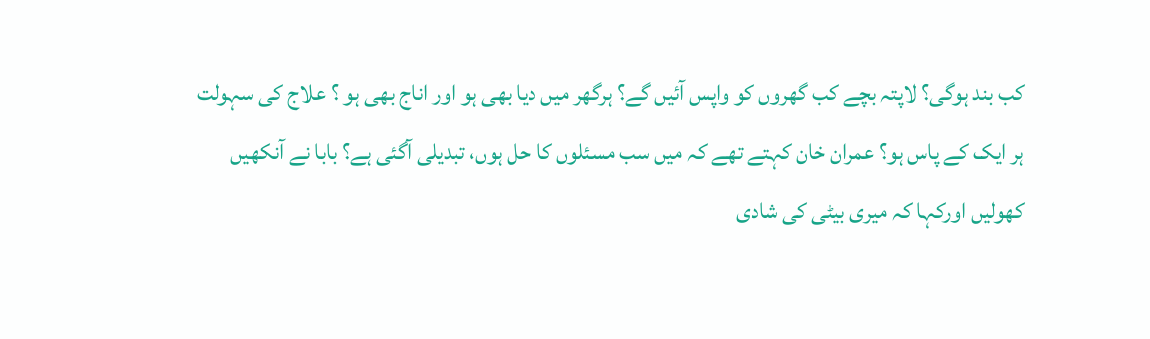کب بند ہوگی؟ لاپتہ بچے کب گھروں کو واپس آئیں گے؟ ہرگھر میں دیا بھی ہو اور اناج بھی ہو ؟ علاج کی سہولت ہر ایک کے پاس ہو؟ عمران خان کہتے تھے کہ میں سب مسئلوں کا حل ہوں، تبدیلی آگئی ہے؟ بابا نے آنکھیں کھولیں اورکہا کہ میری بیٹی کی شادی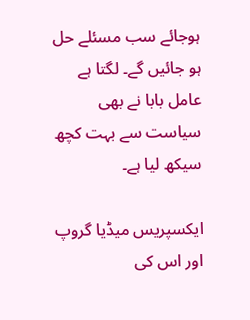ہوجائے سب مسئلے حل ہو جائیں گے۔ لگتا ہے عامل بابا نے بھی سیاست سے بہت کچھ سیکھ لیا ہے۔

ایکسپریس میڈیا گروپ اور اس کی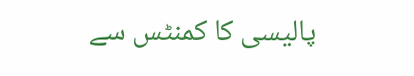پالیسی کا کمنٹس سے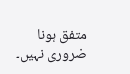متفق ہونا ضروری نہیں۔